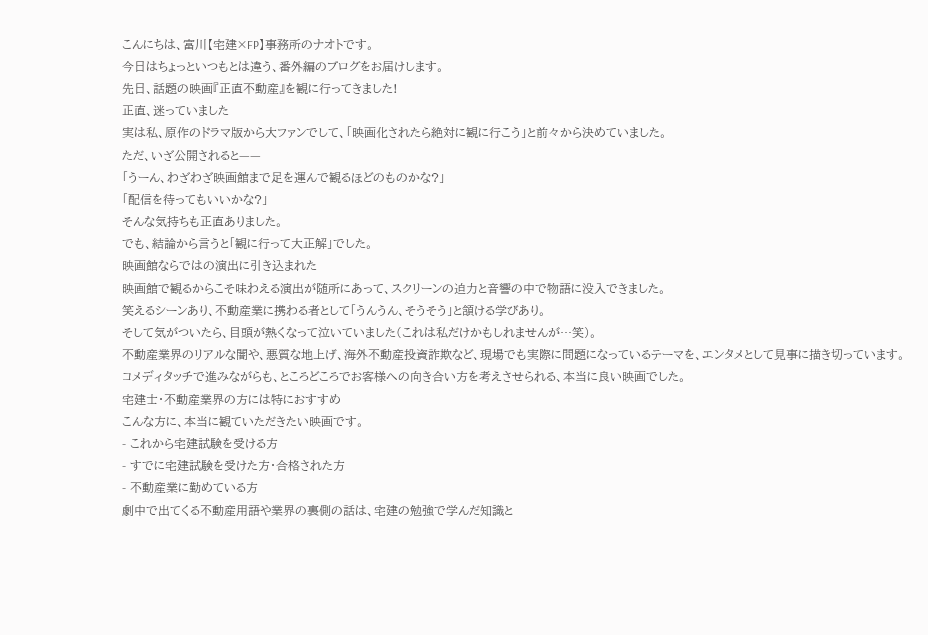こんにちは、富川【宅建×FP】事務所のナオトです。
今日はちょっといつもとは違う、番外編のブログをお届けします。
先日、話題の映画『正直不動産』を観に行ってきました!
正直、迷っていました
実は私、原作のドラマ版から大ファンでして、「映画化されたら絶対に観に行こう」と前々から決めていました。
ただ、いざ公開されると——
「うーん、わざわざ映画館まで足を運んで観るほどのものかな?」
「配信を待ってもいいかな?」
そんな気持ちも正直ありました。
でも、結論から言うと「観に行って大正解」でした。
映画館ならではの演出に引き込まれた
映画館で観るからこそ味わえる演出が随所にあって、スクリーンの迫力と音響の中で物語に没入できました。
笑えるシーンあり、不動産業に携わる者として「うんうん、そうそう」と頷ける学びあり。
そして気がついたら、目頭が熱くなって泣いていました(これは私だけかもしれませんが…笑)。
不動産業界のリアルな闇や、悪質な地上げ、海外不動産投資詐欺など、現場でも実際に問題になっているテーマを、エンタメとして見事に描き切っています。
コメディタッチで進みながらも、ところどころでお客様への向き合い方を考えさせられる、本当に良い映画でした。
宅建士・不動産業界の方には特におすすめ
こんな方に、本当に観ていただきたい映画です。
- これから宅建試験を受ける方
- すでに宅建試験を受けた方・合格された方
- 不動産業に勤めている方
劇中で出てくる不動産用語や業界の裏側の話は、宅建の勉強で学んだ知識と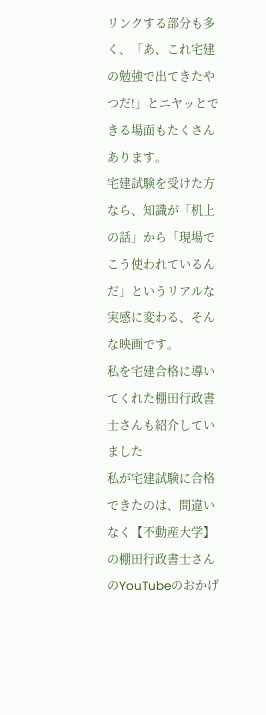リンクする部分も多く、「あ、これ宅建の勉強で出てきたやつだ!」とニヤッとできる場面もたくさんあります。
宅建試験を受けた方なら、知識が「机上の話」から「現場でこう使われているんだ」というリアルな実感に変わる、そんな映画です。
私を宅建合格に導いてくれた棚田行政書士さんも紹介していました
私が宅建試験に合格できたのは、間違いなく【不動産大学】の棚田行政書士さんのYouTubeのおかげ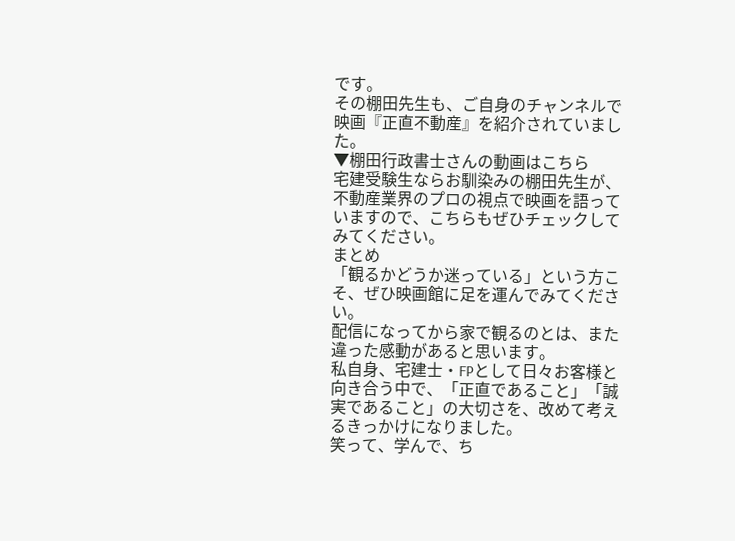です。
その棚田先生も、ご自身のチャンネルで映画『正直不動産』を紹介されていました。
▼棚田行政書士さんの動画はこちら
宅建受験生ならお馴染みの棚田先生が、不動産業界のプロの視点で映画を語っていますので、こちらもぜひチェックしてみてください。
まとめ
「観るかどうか迷っている」という方こそ、ぜひ映画館に足を運んでみてください。
配信になってから家で観るのとは、また違った感動があると思います。
私自身、宅建士・FPとして日々お客様と向き合う中で、「正直であること」「誠実であること」の大切さを、改めて考えるきっかけになりました。
笑って、学んで、ち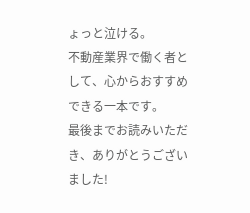ょっと泣ける。
不動産業界で働く者として、心からおすすめできる一本です。
最後までお読みいただき、ありがとうございました!